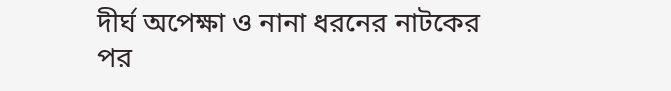দীর্ঘ অপেক্ষা ও নানা ধরনের নাটকের পর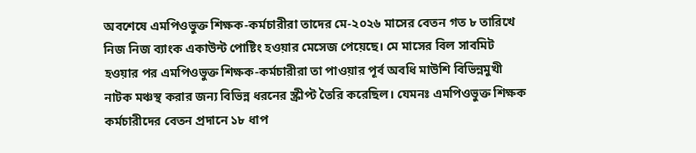অবশেষে এমপিওভুক্ত শিক্ষক-কর্মচারীরা তাদের মে-২০২৬ মাসের বেতন গত ৮ তারিখে নিজ নিজ ব্যাংক একাউন্ট পোষ্টিং হওয়ার মেসেজ পেয়েছে। মে মাসের বিল সাবমিট হওয়ার পর এমপিওভুক্ত শিক্ষক-কর্মচারীরা তা পাওয়ার পূর্ব অবধি মাউশি বিভিন্নমুখী নাটক মঞ্চস্থ করার জন্য বিভিন্ন ধরনের স্ক্রীপ্ট তৈরি করেছিল। যেমনঃ এমপিওভুক্ত শিক্ষক কর্মচারীদের বেতন প্রদানে ১৮ ধাপ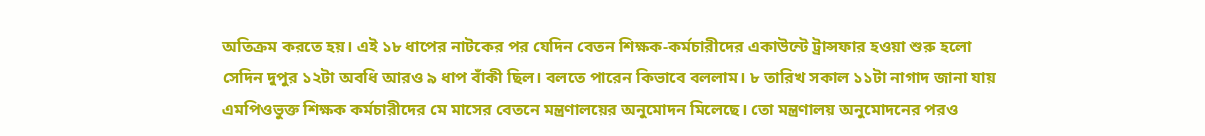অতিক্রম করতে হয়। এই ১৮ ধাপের নাটকের পর যেদিন বেতন শিক্ষক-কর্মচারীদের একাউন্টে ট্রান্সফার হওয়া শুরু হলো সেদিন দুপুর ১২টা অবধি আরও ৯ ধাপ বাঁকী ছিল। বলতে পারেন কিভাবে বললাম। ৮ তারিখ সকাল ১১টা নাগাদ জানা যায় এমপিওভুক্ত শিক্ষক কর্মচারীদের মে মাসের বেতনে মন্ত্রণালয়ের অনুমোদন মিলেছে। তো মন্ত্রণালয় অনুমোদনের পরও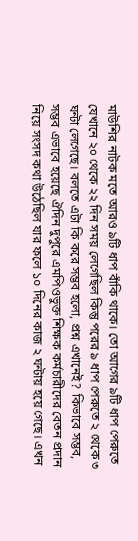মাউশির নাটক মতে আরও ৯টি ধাপ বাঁকি থাকে। তো আগের ৯টি ধাপ পেরুতে যেখানে ২০ থেকে ২২ দিন সময় লেগেছিল কিন্তু পরের ৯ ধাপ পেরুতে ২ থেকে ৩ ঘন্টা লেগেছে। বলতে এটা কি করে সম্ভব হলো, প্রশ্ন এখানেই? কিভাবে সম্ভব, সম্ভব এভাবে হয়েছে ঐদিন দুপুরে এমপিওভুক্ত শিক্ষক কর্মচারীদের বেতন প্রদান নিয়ে সংসদ কথা উঠেছিল যার ফলে ১০ দিনের কাজ ২ ঘন্টায় হয়ে গেছে। এখন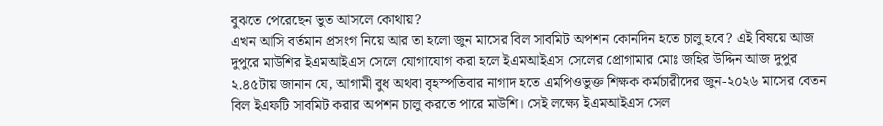বুঝতে পেরেছেন ভুত আসলে কোথায়?
এখন আসি বর্তমান প্রসংগ নিয়ে আর তা হলো জুন মাসের বিল সাবমিট অপশন কোনদিন হতে চালু হবে? এই বিষয়ে আজ দুপুরে মাউশির ইএমআইএস সেলে যোগাযোগ করা হলে ইএমআইএস সেলের প্রোগামার মোঃ জহির উদ্দিন আজ দুপুর ২.৪৫টায় জানান যে, আগামী বুধ অথবা বৃহস্পতিবার নাগাদ হতে এমপিওভুক্ত শিক্ষক কর্মচারীদের জুন-২০২৬ মাসের বেতন বিল ইএফটি সাবমিট করার অপশন চালু করতে পারে মাউশি। সেই লক্ষ্যে ইএমআইএস সেল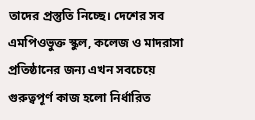তাদের প্রস্তুতি নিচ্ছে। দেশের সব এমপিওভুক্ত স্কুল, কলেজ ও মাদরাসা প্রতিষ্ঠানের জন্য এখন সবচেয়ে গুরুত্বপূর্ণ কাজ হলো নির্ধারিত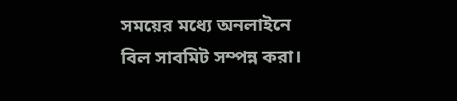সময়ের মধ্যে অনলাইনে বিল সাবমিট সম্পন্ন করা।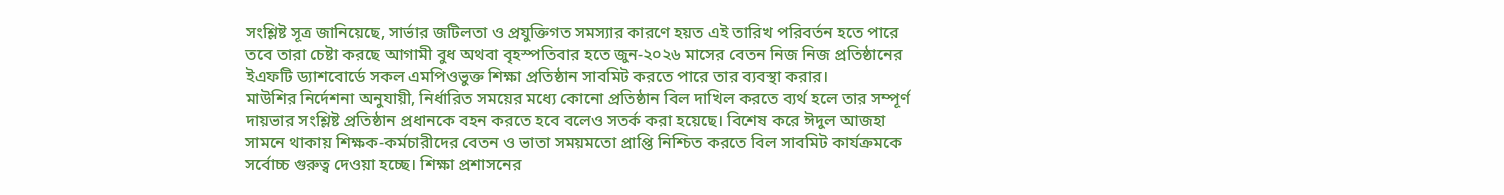সংশ্লিষ্ট সূত্র জানিয়েছে, সার্ভার জটিলতা ও প্রযুক্তিগত সমস্যার কারণে হয়ত এই তারিখ পরিবর্তন হতে পারে তবে তারা চেষ্টা করছে আগামী বুধ অথবা বৃহস্পতিবার হতে জুন-২০২৬ মাসের বেতন নিজ নিজ প্রতিষ্ঠানের ইএফটি ড্যাশবোর্ডে সকল এমপিওভুক্ত শিক্ষা প্রতিষ্ঠান সাবমিট করতে পারে তার ব্যবস্থা করার।
মাউশির নির্দেশনা অনুযায়ী, নির্ধারিত সময়ের মধ্যে কোনো প্রতিষ্ঠান বিল দাখিল করতে ব্যর্থ হলে তার সম্পূর্ণ দায়ভার সংশ্লিষ্ট প্রতিষ্ঠান প্রধানকে বহন করতে হবে বলেও সতর্ক করা হয়েছে। বিশেষ করে ঈদুল আজহা সামনে থাকায় শিক্ষক-কর্মচারীদের বেতন ও ভাতা সময়মতো প্রাপ্তি নিশ্চিত করতে বিল সাবমিট কার্যক্রমকে সর্বোচ্চ গুরুত্ব দেওয়া হচ্ছে। শিক্ষা প্রশাসনের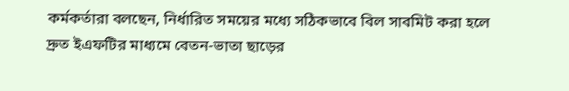কর্মকর্তারা বলছেন, নির্ধারিত সময়ের মধ্যে সঠিকভাবে বিল সাবমিট করা হলে দ্রুত ইএফটির মাধ্যমে বেতন-ভাতা ছাড়ের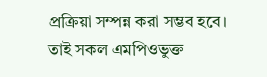প্রক্রিয়া সম্পন্ন করা সম্ভব হবে। তাই সকল এমপিওভুক্ত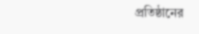প্রতিষ্ঠানের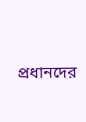প্রধানদের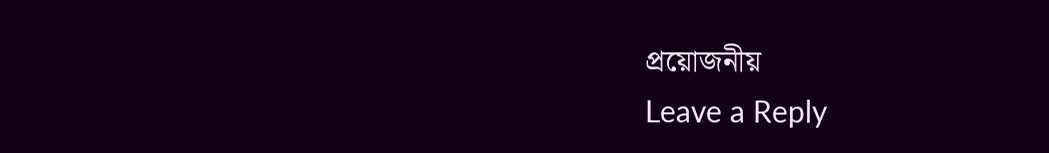প্রয়োজনীয়
Leave a Reply